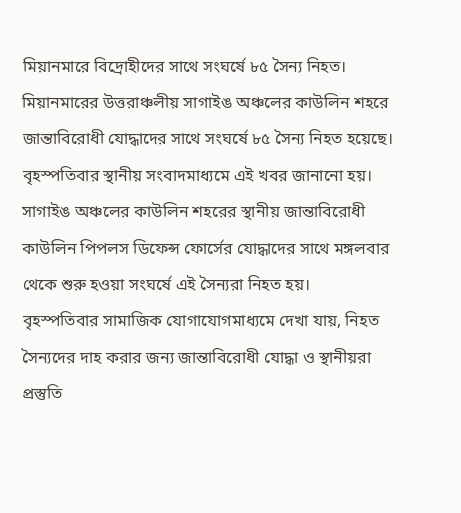মিয়ানমারে বিদ্রোহীদের সাথে সংঘর্ষে ৮৫ সৈন্য নিহত।
মিয়ানমারের উত্তরাঞ্চলীয় সাগাইঙ অঞ্চলের কাউলিন শহরে জান্তাবিরোধী যোদ্ধাদের সাথে সংঘর্ষে ৮৫ সৈন্য নিহত হয়েছে। বৃহস্পতিবার স্থানীয় সংবাদমাধ্যমে এই খবর জানানো হয়।
সাগাইঙ অঞ্চলের কাউলিন শহরের স্থানীয় জান্তাবিরোধী কাউলিন পিপলস ডিফেন্স ফোর্সের যোদ্ধাদের সাথে মঙ্গলবার থেকে শুরু হওয়া সংঘর্ষে এই সৈন্যরা নিহত হয়।
বৃহস্পতিবার সামাজিক যোগাযোগমাধ্যমে দেখা যায়, নিহত সৈন্যদের দাহ করার জন্য জান্তাবিরোধী যোদ্ধা ও স্থানীয়রা প্রস্তুতি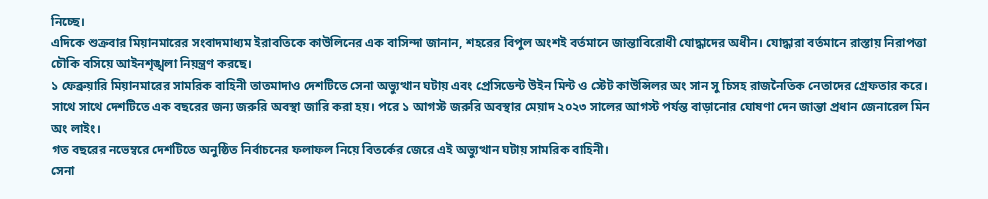নিচ্ছে।
এদিকে শুক্রবার মিয়ানমারের সংবাদমাধ্যম ইরাবতিকে কাউলিনের এক বাসিন্দা জানান, শহরের বিপুল অংশই বর্তমানে জান্তাবিরোধী যোদ্ধাদের অধীন। যোদ্ধারা বর্তমানে রাস্তায় নিরাপত্তা চৌকি বসিয়ে আইনশৃঙ্খলা নিয়ন্ত্রণ করছে।
১ ফেব্রুয়ারি মিয়ানমারের সামরিক বাহিনী তাতমাদাও দেশটিতে সেনা অভ্যুত্থান ঘটায় এবং প্রেসিডেন্ট উইন মিন্ট ও স্টেট কাউন্সিলর অং সান সু চিসহ রাজনৈতিক নেতাদের গ্রেফতার করে। সাথে সাথে দেশটিতে এক বছরের জন্য জরুরি অবস্থা জারি করা হয়। পরে ১ আগস্ট জরুরি অবস্থার মেয়াদ ২০২৩ সালের আগস্ট পর্যন্ত বাড়ানোর ঘোষণা দেন জান্তা প্রধান জেনারেল মিন অং লাইং।
গত বছরের নভেম্বরে দেশটিতে অনুষ্ঠিত নির্বাচনের ফলাফল নিয়ে বিতর্কের জেরে এই অভ্যুত্থান ঘটায় সামরিক বাহিনী।
সেনা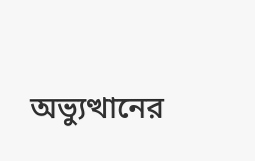অভ্যুত্থানের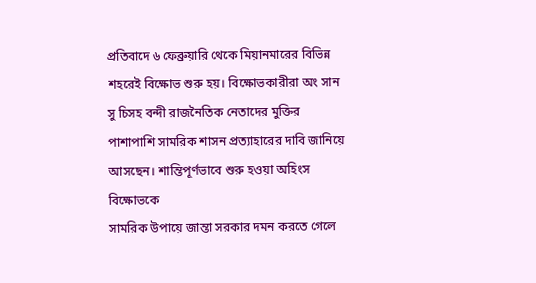প্রতিবাদে ৬ ফেব্রুয়ারি থেকে মিয়ানমারের বিভিন্ন শহরেই বিক্ষোভ শুরু হয়। বিক্ষোভকারীরা অং সান সু চিসহ বন্দী রাজনৈতিক নেতাদের মুক্তির পাশাপাশি সামরিক শাসন প্রত্যাহারের দাবি জানিয়ে আসছেন। শান্তিপূর্ণভাবে শুরু হওয়া অহিংস বিক্ষোভকে
সামরিক উপায়ে জান্তা সরকার দমন করতে গেলে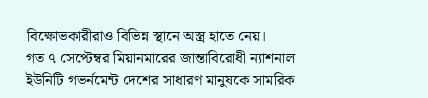বিক্ষোভকারীরাও বিভিন্ন স্থানে অস্ত্র হাতে নেয়।
গত ৭ সেপ্টেম্বর মিয়ানমারের জান্তাবিরোধী ন্যাশনাল ইউনিটি গভর্নমেন্ট দেশের সাধারণ মানুষকে সামরিক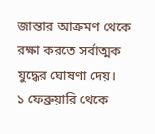জান্তার আক্রমণ থেকে রক্ষা করতে সর্বাত্মক যুদ্ধের ঘোষণা দেয়।
১ ফেব্রুয়ারি থেকে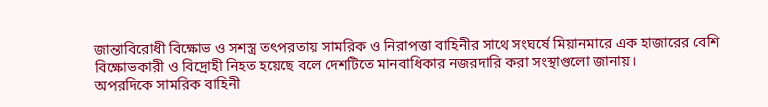জান্তাবিরোধী বিক্ষোভ ও সশস্ত্র তৎপরতায় সামরিক ও নিরাপত্তা বাহিনীর সাথে সংঘর্ষে মিয়ানমারে এক হাজারের বেশি বিক্ষোভকারী ও বিদ্রোহী নিহত হয়েছে বলে দেশটিতে মানবাধিকার নজরদারি করা সংস্থাগুলো জানায়।
অপরদিকে সামরিক বাহিনী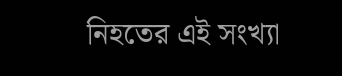নিহতের এই সংখ্যা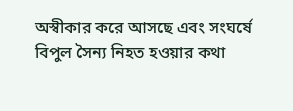অস্বীকার করে আসছে এবং সংঘর্ষে বিপুল সৈন্য নিহত হওয়ার কথা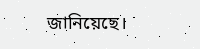জানিয়েছে।